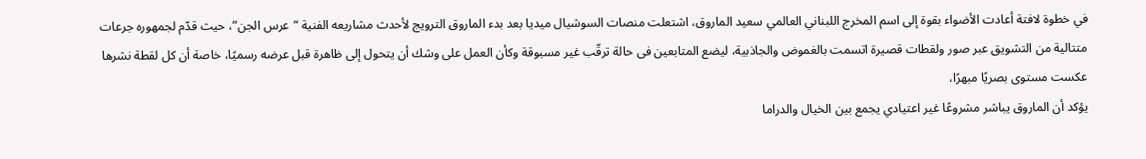في خطوة لافتة أعادت الأضواء بقوة إلى اسم المخرج اللبناني العالمي سعيد الماروق، اشتعلت منصات السوشيال ميديا بعد بدء الماروق الترويج لأحدث مشاريعه الفنية “عرس الجن”، حيث قدّم لجمهوره جرعات متتالية من التشويق عبر صور ولقطات قصيرة اتسمت بالغموض والجاذبية، ليضع المتابعين فى حالة ترقّب غير مسبوقة وكأن العمل على وشك أن يتحول إلى ظاهرة قبل عرضه رسميًا، خاصة أن كل لقطة نشرها عكست مستوى بصريًا مبهرًا،
يؤكد أن الماروق يباشر مشروعًا غير اعتيادي يجمع بين الخيال والدراما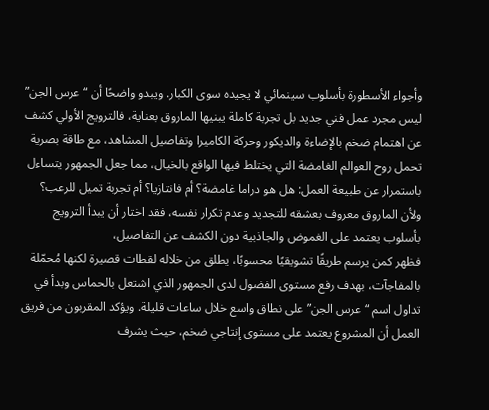وأجواء الأسطورة بأسلوب سينمائي لا يجيده سوى الكبار. ويبدو واضحًا أن “عرس الجن” ليس مجرد عمل فني جديد بل تجربة كاملة يبنيها الماروق بعناية، فالترويج الأولي كشف عن اهتمام ضخم بالإضاءة والديكور وحركة الكاميرا وتفاصيل المشاهد، مع طاقة بصرية تحمل روح العوالم الغامضة التي يختلط فيها الواقع بالخيال، مما جعل الجمهور يتساءل باستمرار عن طبيعة العمل: هل هو دراما غامضة؟ أم فانتازيا؟ أم تجربة تميل للرعب؟ ولأن الماروق معروف بعشقه للتجديد وعدم تكرار نفسه، فقد اختار أن يبدأ الترويج بأسلوب يعتمد على الغموض والجاذبية دون الكشف عن التفاصيل،
فظهر كمن يرسم طريقًا تشويقيًا محسوبًا، يطلق من خلاله لقطات قصيرة لكنها مُحمّلة بالمفاجآت، بهدف رفع مستوى الفضول لدى الجمهور الذي اشتعل بالحماس وبدأ في تداول اسم “عرس الجن” على نطاق واسع خلال ساعات قليلة. ويؤكد المقربون من فريق العمل أن المشروع يعتمد على مستوى إنتاجي ضخم، حيث يشرف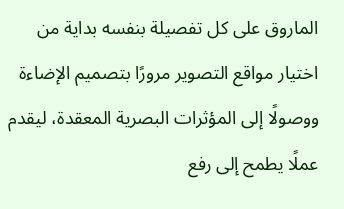الماروق على كل تفصيلة بنفسه بداية من اختيار مواقع التصوير مرورًا بتصميم الإضاءة ووصولًا إلى المؤثرات البصرية المعقدة، ليقدم عملًا يطمح إلى رفع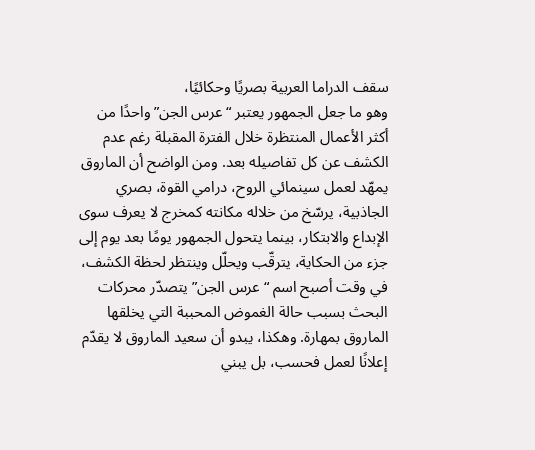سقف الدراما العربية بصريًا وحكائيًا،
وهو ما جعل الجمهور يعتبر “عرس الجن” واحدًا من أكثر الأعمال المنتظرة خلال الفترة المقبلة رغم عدم الكشف عن كل تفاصيله بعد. ومن الواضح أن الماروق يمهّد لعمل سينمائي الروح، درامي القوة، بصري الجاذبية، يرسّخ من خلاله مكانته كمخرج لا يعرف سوى الإبداع والابتكار، بينما يتحول الجمهور يومًا بعد يوم إلى جزء من الحكاية، يترقّب ويحلّل وينتظر لحظة الكشف، في وقت أصبح اسم “عرس الجن” يتصدّر محركات البحث بسبب حالة الغموض المحببة التي يخلقها الماروق بمهارة. وهكذا، يبدو أن سعيد الماروق لا يقدّم إعلانًا لعمل فحسب، بل يبني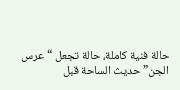حالة فنية كاملة، حالة تجعل “عرس الجن” حديث الساحة قبل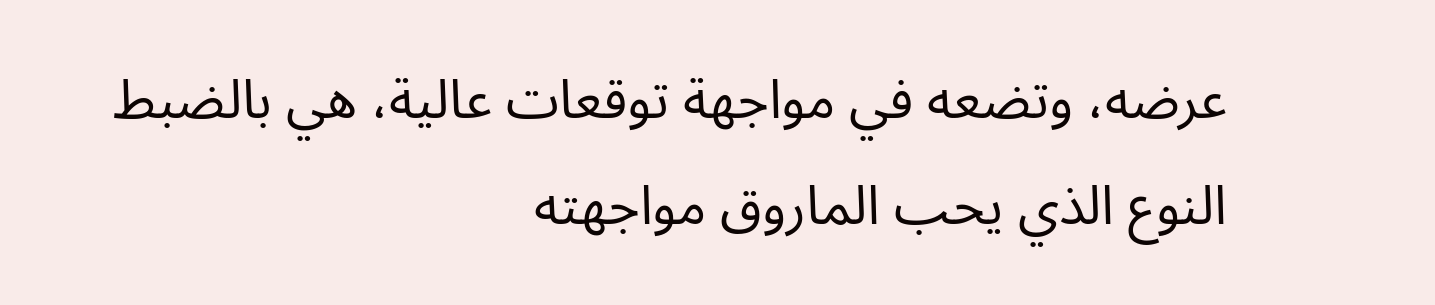عرضه، وتضعه في مواجهة توقعات عالية، هي بالضبط النوع الذي يحب الماروق مواجهته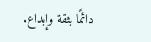دائمًا بثقة وإبداع.